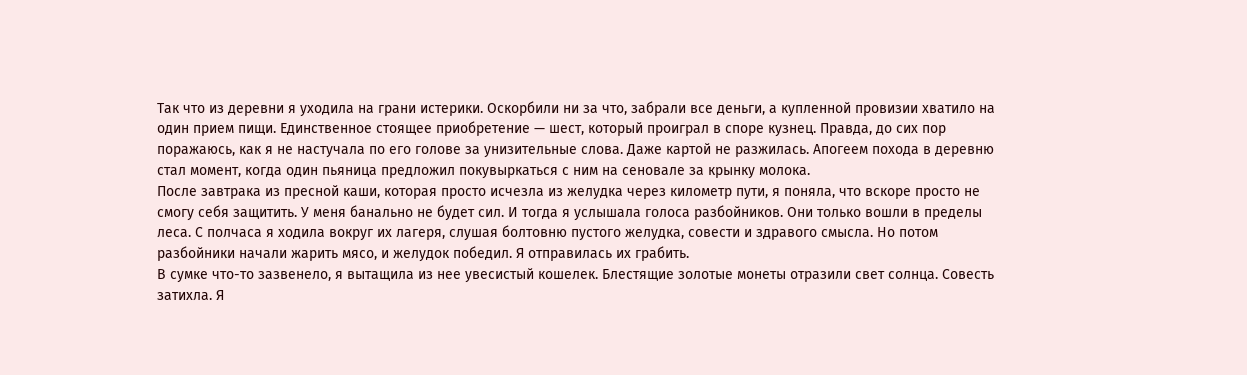Так что из деревни я уходила на грани истерики. Оскорбили ни за что, забрали все деньги, а купленной провизии хватило на один прием пищи. Единственное стоящее приобретение — шест, который проиграл в споре кузнец. Правда, до сих пор поражаюсь, как я не настучала по его голове за унизительные слова. Даже картой не разжилась. Апогеем похода в деревню стал момент, когда один пьяница предложил покувыркаться с ним на сеновале за крынку молока.
После завтрака из пресной каши, которая просто исчезла из желудка через километр пути, я поняла, что вскоре просто не смогу себя защитить. У меня банально не будет сил. И тогда я услышала голоса разбойников. Они только вошли в пределы леса. С полчаса я ходила вокруг их лагеря, слушая болтовню пустого желудка, совести и здравого смысла. Но потом разбойники начали жарить мясо, и желудок победил. Я отправилась их грабить.
В сумке что-то зазвенело, я вытащила из нее увесистый кошелек. Блестящие золотые монеты отразили свет солнца. Совесть затихла. Я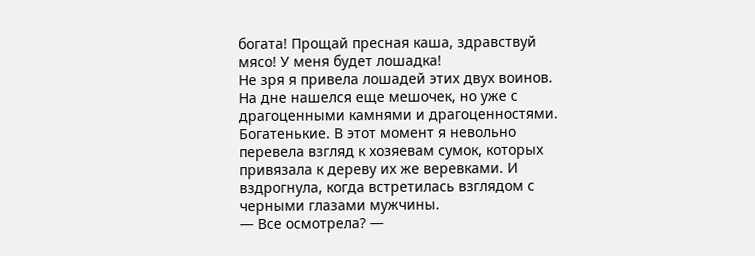богата! Прощай пресная каша, здравствуй мясо! У меня будет лошадка!
Не зря я привела лошадей этих двух воинов. На дне нашелся еще мешочек, но уже с драгоценными камнями и драгоценностями. Богатенькие. В этот момент я невольно перевела взгляд к хозяевам сумок, которых привязала к дереву их же веревками. И вздрогнула, когда встретилась взглядом с черными глазами мужчины.
— Все осмотрела? —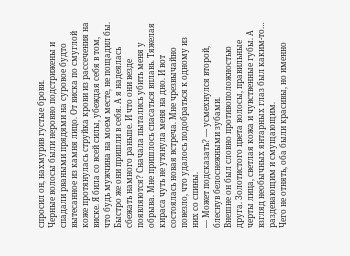спросил он, нахмурив густые брови.
Черные волосы были неровно подстрижены и спадали рваными прядями на суровое будто вытесанное из камня лицо. От виска по смуглой коже протянулась струйка крови из рассечения на виске. Я била со всей силы, убеждая себя в том, что будь мужчина на моем месте, не пощадил бы.
Быстро же они пришли в себя. А я надеялась сбежать намного раньше. И что они везде появляются? Сначала пытались убить меня у обрыва. Мне пришлось спасаться вплавь. Тяжелая кираса чуть не утянула меня на дно. И вот состоялась новая встреча. Мне чрезвычайно повезло, что удалось подобраться к одному из них со спины.
— Может подсказать? — усмехнулся второй, блеснув белоснежными зубами.
Внешне он был словно противоположностью друга. Золотистого цвета волосы, правильные черты лица, светлая кожа и чувственные губы. А взгляд необычных янтарных глаз был каким-то… раздевающим и смущающим.
Чего не отнять, оба были красивы, но именно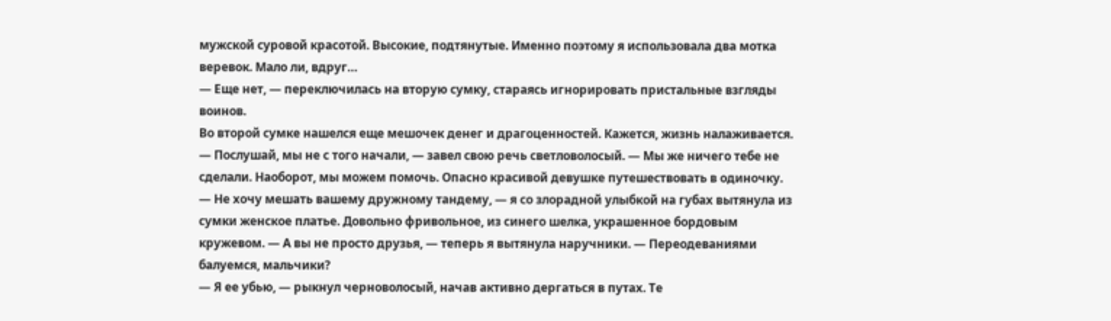мужской суровой красотой. Высокие, подтянутые. Именно поэтому я использовала два мотка веревок. Мало ли, вдруг…
— Еще нет, — переключилась на вторую сумку, стараясь игнорировать пристальные взгляды воинов.
Во второй сумке нашелся еще мешочек денег и драгоценностей. Кажется, жизнь налаживается.
— Послушай, мы не с того начали, — завел свою речь светловолосый. — Мы же ничего тебе не сделали. Наоборот, мы можем помочь. Опасно красивой девушке путешествовать в одиночку.
— Не хочу мешать вашему дружному тандему, — я со злорадной улыбкой на губах вытянула из сумки женское платье. Довольно фривольное, из синего шелка, украшенное бордовым кружевом. — А вы не просто друзья, — теперь я вытянула наручники. — Переодеваниями балуемся, мальчики?
— Я ее убью, — рыкнул черноволосый, начав активно дергаться в путах. Те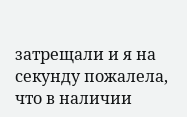затрещали и я на секунду пожалела, что в наличии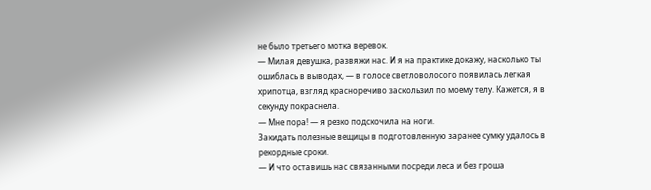не было третьего мотка веревок.
— Милая девушка, развяжи нас. И я на практике докажу, насколько ты ошиблась в выводах, — в голосе светловолосого появилась легкая хрипотца, взгляд красноречиво заскользил по моему телу. Кажется, я в секунду покраснела.
— Мне пора! — я резко подскочила на ноги.
Закидать полезные вещицы в подготовленную заранее сумку удалось в рекордные сроки.
— И что оставишь нас связанными посреди леса и без гроша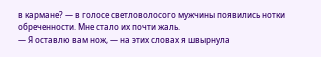в кармане? — в голосе светловолосого мужчины появились нотки обреченности. Мне стало их почти жаль.
— Я оставлю вам нож, — на этих словах я швырнула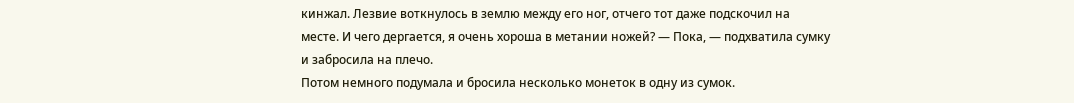кинжал. Лезвие воткнулось в землю между его ног, отчего тот даже подскочил на месте. И чего дергается, я очень хороша в метании ножей? — Пока, — подхватила сумку и забросила на плечо.
Потом немного подумала и бросила несколько монеток в одну из сумок.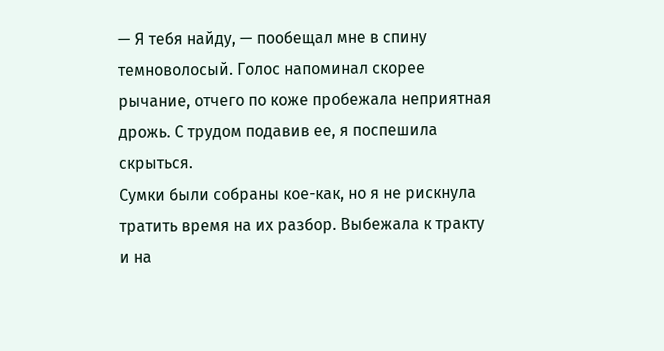— Я тебя найду, — пообещал мне в спину темноволосый. Голос напоминал скорее рычание, отчего по коже пробежала неприятная дрожь. С трудом подавив ее, я поспешила скрыться.
Сумки были собраны кое-как, но я не рискнула тратить время на их разбор. Выбежала к тракту и на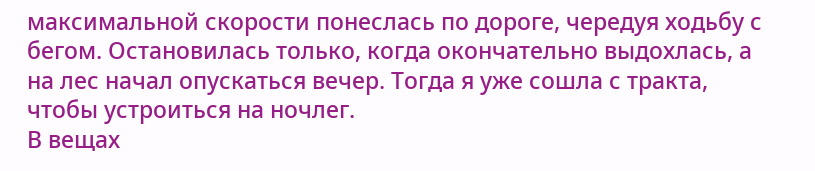максимальной скорости понеслась по дороге, чередуя ходьбу с бегом. Остановилась только, когда окончательно выдохлась, а на лес начал опускаться вечер. Тогда я уже сошла с тракта, чтобы устроиться на ночлег.
В вещах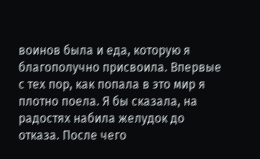воинов была и еда, которую я благополучно присвоила. Впервые с тех пор, как попала в это мир я плотно поела. Я бы сказала, на радостях набила желудок до отказа. После чего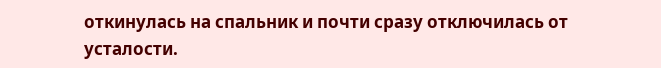откинулась на спальник и почти сразу отключилась от усталости.